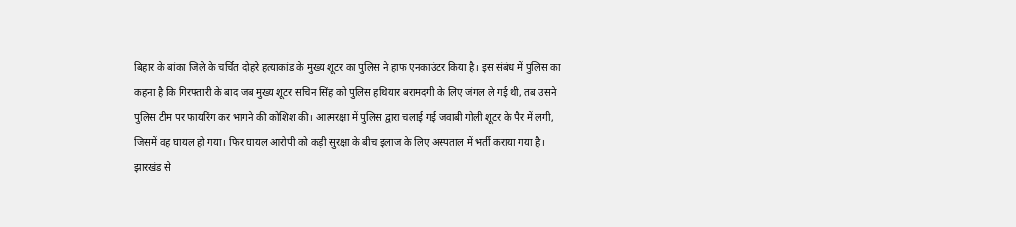बिहार के बांका जिले के चर्चित दोहरे हत्याकांड के मुख्य शूटर का पुलिस ने हाफ एनकाउंटर किया है। इस संबंध में पुलिस का कहना है कि गिरफ्तारी के बाद जब मुख्य शूटर सचिन सिंह को पुलिस हथियार बरामदगी के लिए जंगल ले गई थी, तब उसने पुलिस टीम पर फायरिंग कर भागने की कोशिश की। आत्मरक्षा में पुलिस द्वारा चलाई गई जवाबी गोली शूटर के पैर में लगी, जिसमें वह घायल हो गया। फिर घायल आरोपी को कड़ी सुरक्षा के बीच इलाज के लिए अस्पताल में भर्ती कराया गया है।
झारखंड से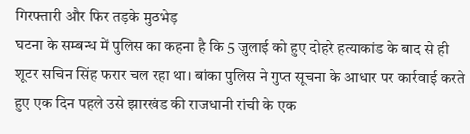गिरफ्तारी और फिर तड़के मुठभेड़
घटना के सम्बन्ध में पुलिस का कहना है कि 5 जुलाई को हुए दोहरे हत्याकांड के बाद से ही शूटर सचिन सिंह फरार चल रहा था। बांका पुलिस ने गुप्त सूचना के आधार पर कार्रवाई करते हुए एक दिन पहले उसे झारखंड की राजधानी रांची के एक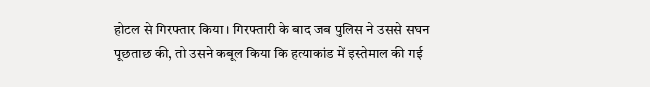होटल से गिरफ्तार किया। गिरफ्तारी के बाद जब पुलिस ने उससे सघन पूछताछ की, तो उसने कबूल किया कि हत्याकांड में इस्तेमाल की गई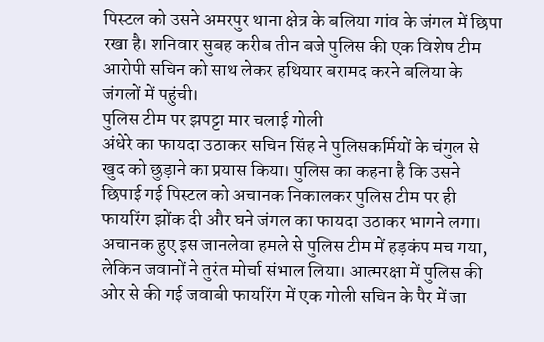पिस्टल को उसने अमरपुर थाना क्षेत्र के बलिया गांव के जंगल में छिपा रखा है। शनिवार सुबह करीब तीन बजे पुलिस की एक विशेष टीम आरोपी सचिन को साथ लेकर हथियार बरामद करने बलिया के जंगलों में पहुंची।
पुलिस टीम पर झपट्टा मार चलाई गोली
अंधेरे का फायदा उठाकर सचिन सिंह ने पुलिसकर्मियों के चंगुल से खुद को छुड़ाने का प्रयास किया। पुलिस का कहना है कि उसने छिपाई गई पिस्टल को अचानक निकालकर पुलिस टीम पर ही फायरिंग झोंक दी और घने जंगल का फायदा उठाकर भागने लगा। अचानक हुए इस जानलेवा हमले से पुलिस टीम में हड़कंप मच गया, लेकिन जवानों ने तुरंत मोर्चा संभाल लिया। आत्मरक्षा में पुलिस की ओर से की गई जवाबी फायरिंग में एक गोली सचिन के पैर में जा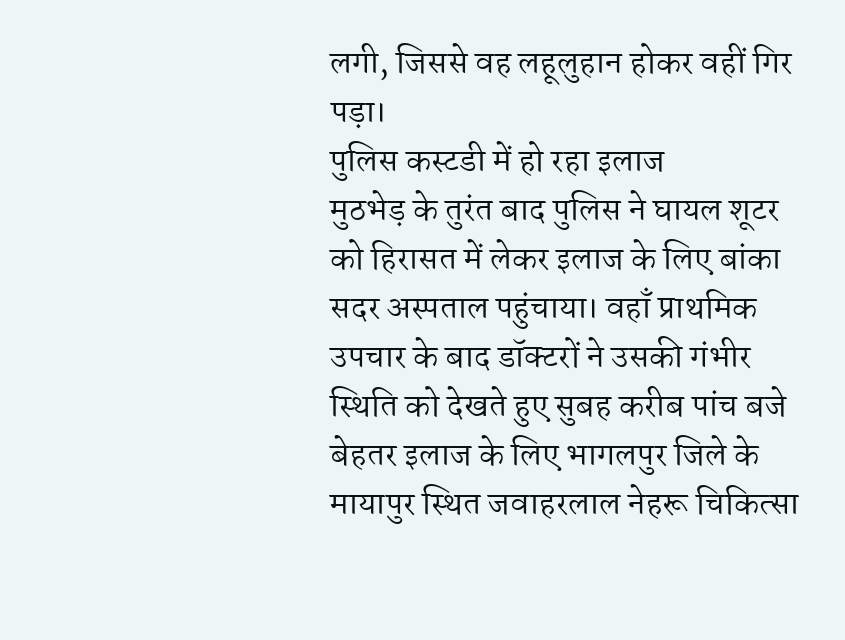लगी, जिससे वह लहूलुहान होकर वहीं गिर पड़ा।
पुलिस कस्टडी में हो रहा इलाज
मुठभेड़ के तुरंत बाद पुलिस ने घायल शूटर को हिरासत में लेकर इलाज के लिए बांका सदर अस्पताल पहुंचाया। वहाँ प्राथमिक उपचार के बाद डॉक्टरों ने उसकी गंभीर स्थिति को देखते हुए सुबह करीब पांच बजे बेहतर इलाज के लिए भागलपुर जिले के मायापुर स्थित जवाहरलाल नेहरू चिकित्सा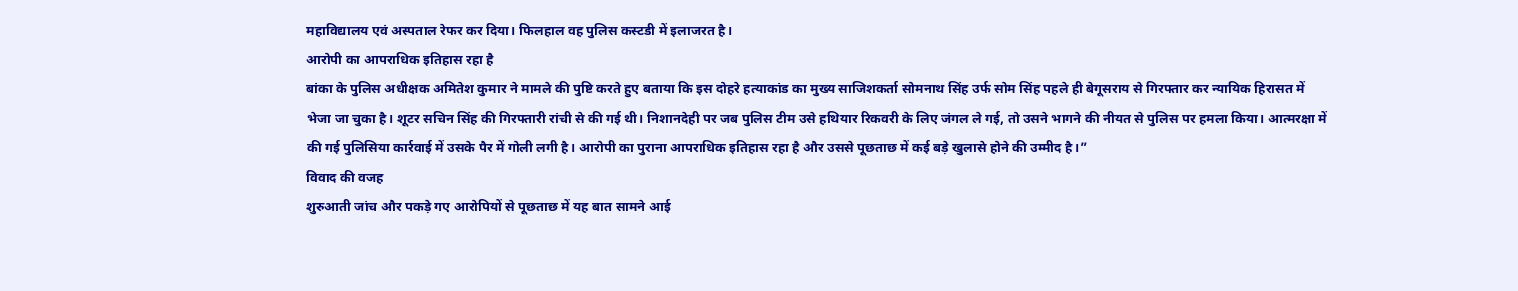महाविद्यालय एवं अस्पताल रेफर कर दिया। फिलहाल वह पुलिस कस्टडी में इलाजरत है।
आरोपी का आपराधिक इतिहास रहा है
बांका के पुलिस अधीक्षक अमितेश कुमार ने मामले की पुष्टि करते हुए बताया कि इस दोहरे हत्याकांड का मुख्य साजिशकर्ता सोमनाथ सिंह उर्फ सोम सिंह पहले ही बेगूसराय से गिरफ्तार कर न्यायिक हिरासत में भेजा जा चुका है। शूटर सचिन सिंह की गिरफ्तारी रांची से की गई थी। निशानदेही पर जब पुलिस टीम उसे हथियार रिकवरी के लिए जंगल ले गई, तो उसने भागने की नीयत से पुलिस पर हमला किया। आत्मरक्षा में की गई पुलिसिया कार्रवाई में उसके पैर में गोली लगी है। आरोपी का पुराना आपराधिक इतिहास रहा है और उससे पूछताछ में कई बड़े खुलासे होने की उम्मीद है।”
विवाद की वजह
शुरुआती जांच और पकड़े गए आरोपियों से पूछताछ में यह बात सामने आई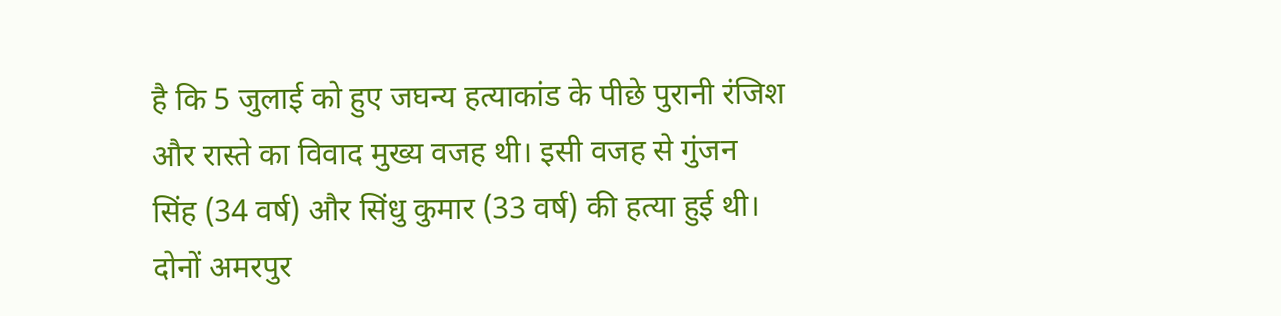है कि 5 जुलाई को हुए जघन्य हत्याकांड के पीछे पुरानी रंजिश और रास्ते का विवाद मुख्य वजह थी। इसी वजह से गुंजन सिंह (34 वर्ष) और सिंधु कुमार (33 वर्ष) की हत्या हुई थी। दोनों अमरपुर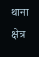थाना क्षेत्र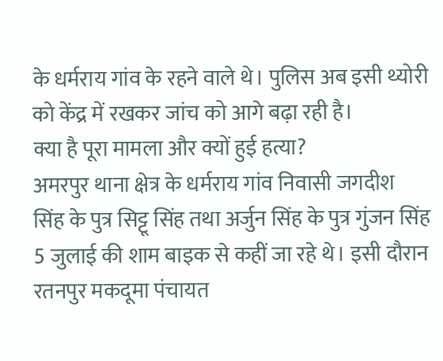के धर्मराय गांव के रहने वाले थे। पुलिस अब इसी थ्योरी को केंद्र में रखकर जांच को आगे बढ़ा रही है।
क्या है पूरा मामला और क्यों हुई हत्या?
अमरपुर थाना क्षेत्र के धर्मराय गांव निवासी जगदीश सिंह के पुत्र सिट्टू सिंह तथा अर्जुन सिंह के पुत्र गुंजन सिंह 5 जुलाई की शाम बाइक से कहीं जा रहे थे। इसी दौरान रतनपुर मकदूमा पंचायत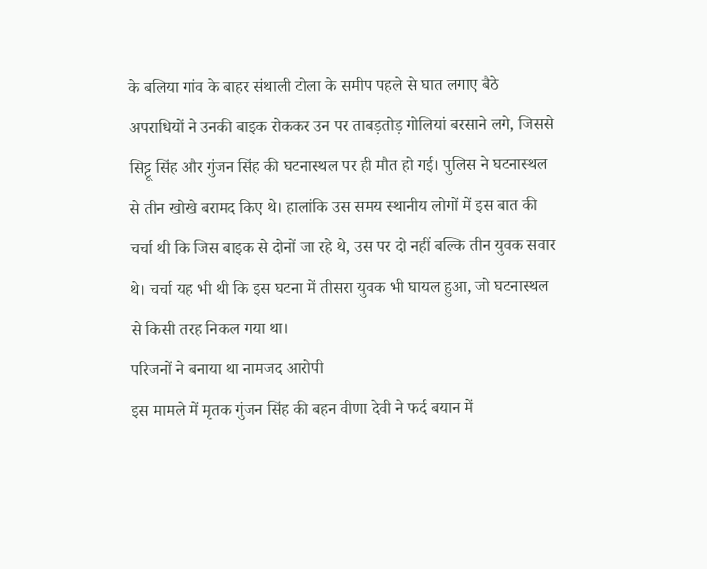के बलिया गांव के बाहर संथाली टोला के समीप पहले से घात लगाए बैठे अपराधियों ने उनकी बाइक रोककर उन पर ताबड़तोड़ गोलियां बरसाने लगे, जिससे सिट्टू सिंह और गुंजन सिंह की घटनास्थल पर ही मौत हो गई। पुलिस ने घटनास्थल से तीन खोखे बरामद किए थे। हालांकि उस समय स्थानीय लोगों में इस बात की चर्चा थी कि जिस बाइक से दोनों जा रहे थे, उस पर दो नहीं बल्कि तीन युवक सवार थे। चर्चा यह भी थी कि इस घटना में तीसरा युवक भी घायल हुआ, जो घटनास्थल से किसी तरह निकल गया था।
परिजनों ने बनाया था नामजद आरोपी
इस मामले में मृतक गुंजन सिंह की बहन वीणा देवी ने फर्द बयान में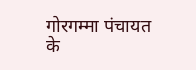गोरगम्मा पंचायत के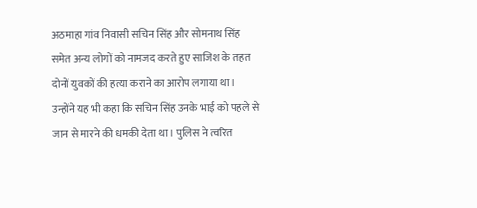अठमाहा गांव निवासी सचिन सिंह और सोमनाथ सिंह समेत अन्य लोगों को नामजद करते हुए साजिश के तहत दोनों युवकों की हत्या कराने का आरोप लगाया था। उन्होंने यह भी कहा कि सचिन सिंह उनके भाई को पहले से जान से मारने की धमकी देता था। पुलिस ने त्वरित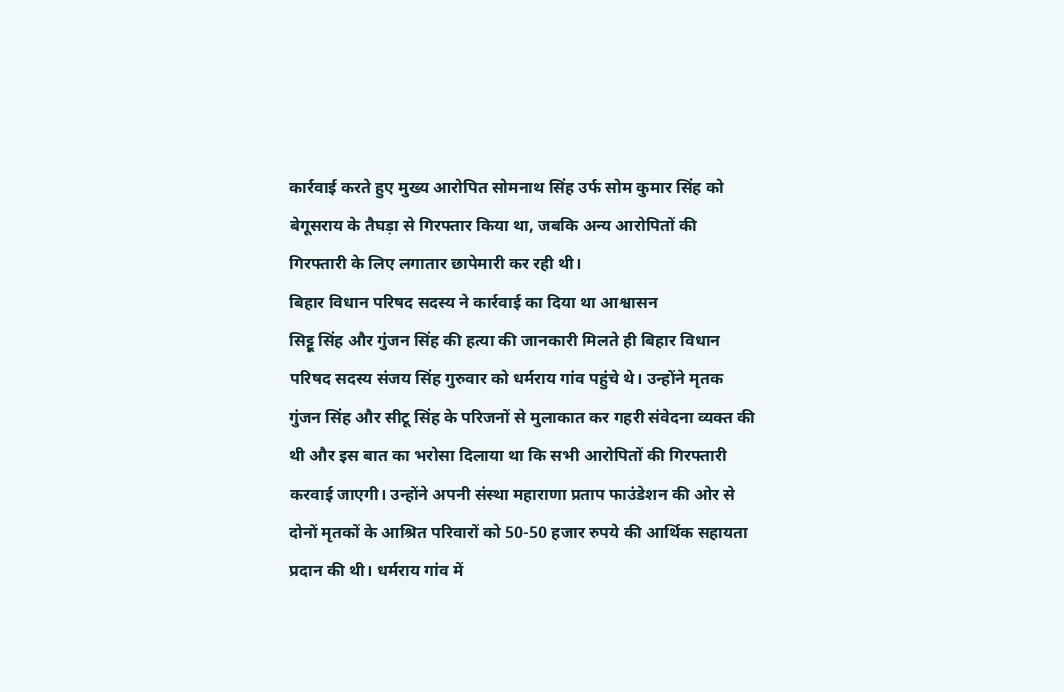कार्रवाई करते हुए मुख्य आरोपित सोमनाथ सिंह उर्फ सोम कुमार सिंह को बेगूसराय के तैघड़ा से गिरफ्तार किया था, जबकि अन्य आरोपितों की गिरफ्तारी के लिए लगातार छापेमारी कर रही थी।
बिहार विधान परिषद सदस्य ने कार्रवाई का दिया था आश्वासन
सिट्टू सिंह और गुंजन सिंह की हत्या की जानकारी मिलते ही बिहार विधान परिषद सदस्य संजय सिंह गुरुवार को धर्मराय गांव पहुंचे थे। उन्होंने मृतक गुंजन सिंह और सीटू सिंह के परिजनों से मुलाकात कर गहरी संवेदना व्यक्त की थी और इस बात का भरोसा दिलाया था कि सभी आरोपितों की गिरफ्तारी करवाई जाएगी। उन्होंने अपनी संस्था महाराणा प्रताप फाउंडेशन की ओर से दोनों मृतकों के आश्रित परिवारों को 50-50 हजार रुपये की आर्थिक सहायता प्रदान की थी। धर्मराय गांव में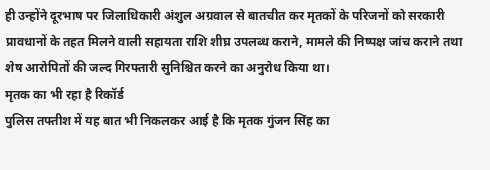ही उन्होंने दूरभाष पर जिलाधिकारी अंशुल अग्रवाल से बातचीत कर मृतकों के परिजनों को सरकारी प्रावधानों के तहत मिलने वाली सहायता राशि शीघ्र उपलब्ध कराने, मामले की निष्पक्ष जांच कराने तथा शेष आरोपितों की जल्द गिरफ्तारी सुनिश्चित करने का अनुरोध किया था।
मृतक का भी रहा है रिकॉर्ड
पुलिस तफ्तीश में यह बात भी निकलकर आई है कि मृतक गुंजन सिंह का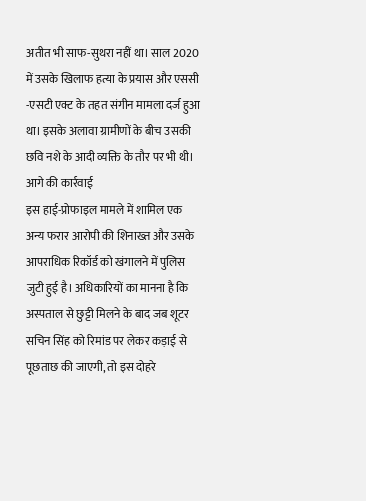अतीत भी साफ-सुथरा नहीं था। साल 2020 में उसके खिलाफ हत्या के प्रयास और एससी -एसटी एक्ट के तहत संगीन मामला दर्ज हुआ था। इसके अलावा ग्रामीणों के बीच उसकी छवि नशे के आदी व्यक्ति के तौर पर भी थी।
आगे की कार्रवाई
इस हाई-प्रोफाइल मामले में शामिल एक अन्य फरार आरोपी की शिनाख्त और उसके आपराधिक रिकॉर्ड को खंगालने में पुलिस जुटी हुई है। अधिकारियों का मानना है कि अस्पताल से छुट्टी मिलने के बाद जब शूटर सचिन सिंह को रिमांड पर लेकर कड़ाई से पूछताछ की जाएगी, तो इस दोहरे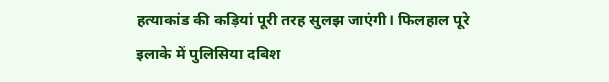हत्याकांड की कड़ियां पूरी तरह सुलझ जाएंगी। फिलहाल पूरे इलाके में पुलिसिया दबिश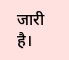जारी है।